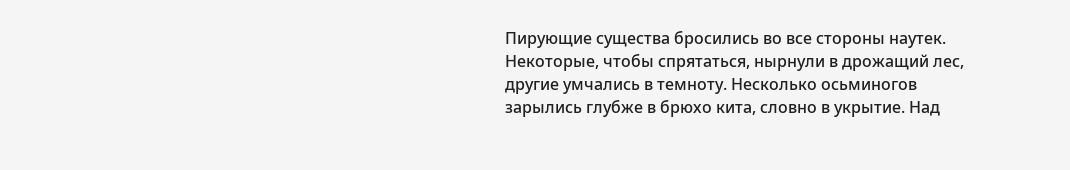Пирующие существа бросились во все стороны наутек. Некоторые, чтобы спрятаться, нырнули в дрожащий лес, другие умчались в темноту. Несколько осьминогов зарылись глубже в брюхо кита, словно в укрытие. Над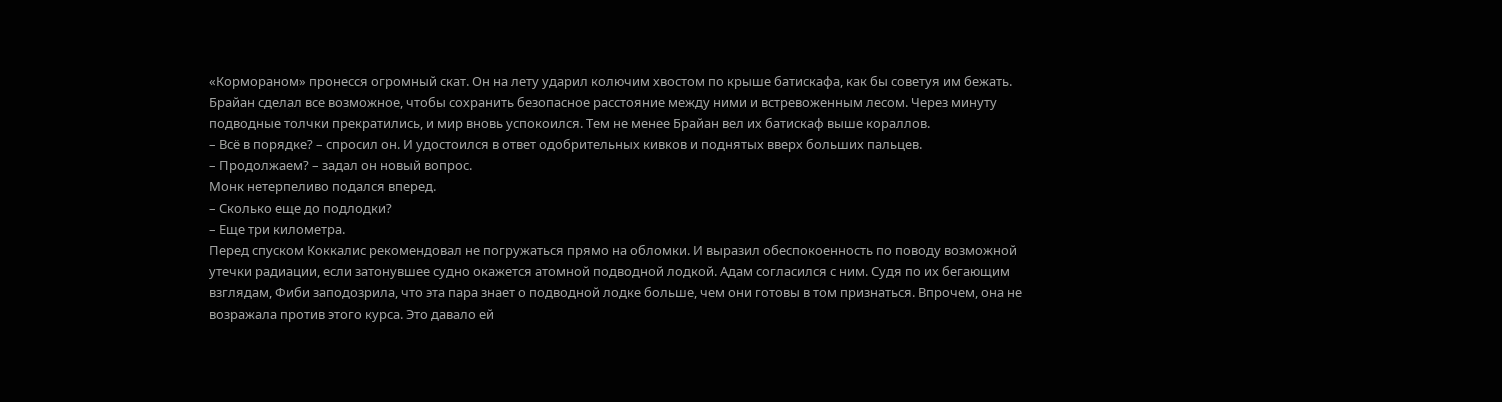«Кормораном» пронесся огромный скат. Он на лету ударил колючим хвостом по крыше батискафа, как бы советуя им бежать.
Брайан сделал все возможное, чтобы сохранить безопасное расстояние между ними и встревоженным лесом. Через минуту подводные толчки прекратились, и мир вновь успокоился. Тем не менее Брайан вел их батискаф выше кораллов.
– Всё в порядке? – спросил он. И удостоился в ответ одобрительных кивков и поднятых вверх больших пальцев.
– Продолжаем? – задал он новый вопрос.
Монк нетерпеливо подался вперед.
– Сколько еще до подлодки?
– Еще три километра.
Перед спуском Коккалис рекомендовал не погружаться прямо на обломки. И выразил обеспокоенность по поводу возможной утечки радиации, если затонувшее судно окажется атомной подводной лодкой. Адам согласился с ним. Судя по их бегающим взглядам, Фиби заподозрила, что эта пара знает о подводной лодке больше, чем они готовы в том признаться. Впрочем, она не возражала против этого курса. Это давало ей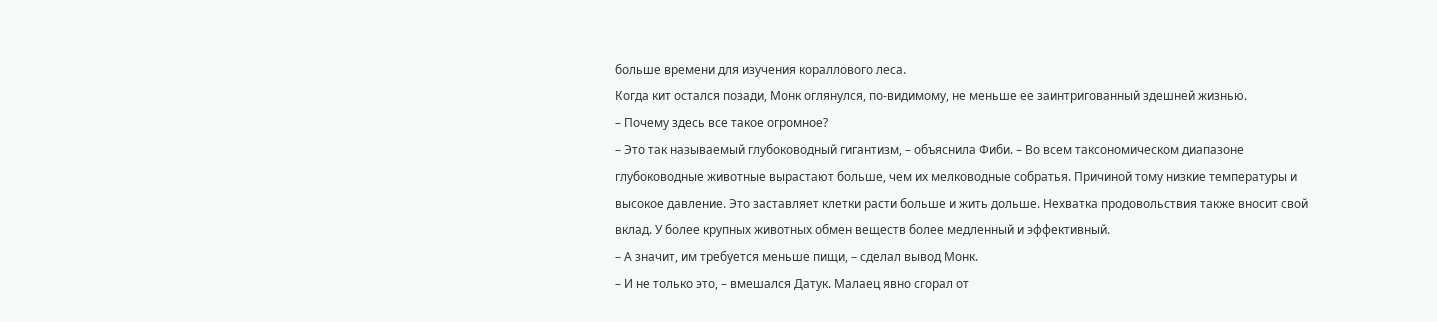больше времени для изучения кораллового леса.
Когда кит остался позади, Монк оглянулся, по-видимому, не меньше ее заинтригованный здешней жизнью.
– Почему здесь все такое огромное?
– Это так называемый глубоководный гигантизм, – объяснила Фиби. – Во всем таксономическом диапазоне глубоководные животные вырастают больше, чем их мелководные собратья. Причиной тому низкие температуры и высокое давление. Это заставляет клетки расти больше и жить дольше. Нехватка продовольствия также вносит свой вклад. У более крупных животных обмен веществ более медленный и эффективный.
– А значит, им требуется меньше пищи, – сделал вывод Монк.
– И не только это, – вмешался Датук. Малаец явно сгорал от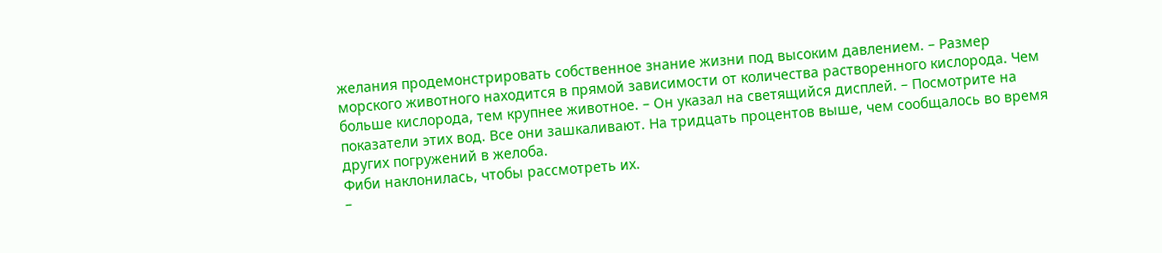желания продемонстрировать собственное знание жизни под высоким давлением. – Размер морского животного находится в прямой зависимости от количества растворенного кислорода. Чем больше кислорода, тем крупнее животное. – Он указал на светящийся дисплей. – Посмотрите на показатели этих вод. Все они зашкаливают. На тридцать процентов выше, чем сообщалось во время других погружений в желоба.
Фиби наклонилась, чтобы рассмотреть их.
–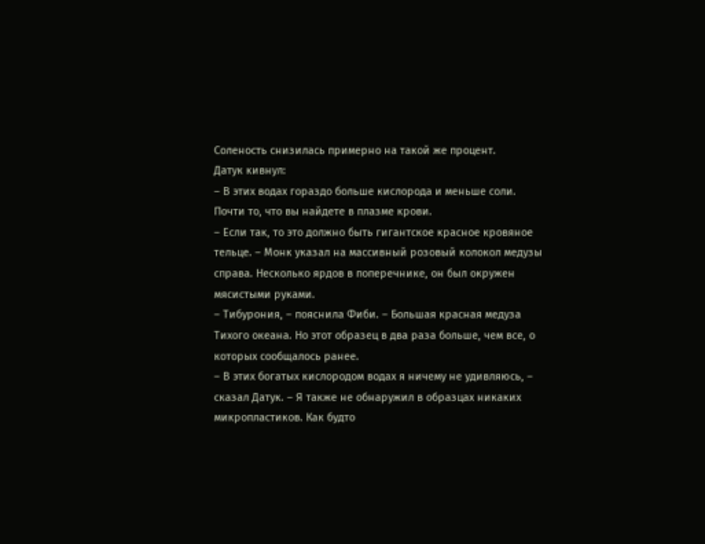Соленость снизилась примерно на такой же процент.
Датук кивнул:
– В этих водах гораздо больше кислорода и меньше соли. Почти то, что вы найдете в плазме крови.
– Если так, то это должно быть гигантское красное кровяное тельце. – Монк указал на массивный розовый колокол медузы справа. Несколько ярдов в поперечнике, он был окружен мясистыми руками.
– Тибурония, – пояснила Фиби. – Большая красная медуза Тихого океана. Но этот образец в два раза больше, чем все, о которых сообщалось ранее.
– В этих богатых кислородом водах я ничему не удивляюсь, – сказал Датук. – Я также не обнаружил в образцах никаких микропластиков. Как будто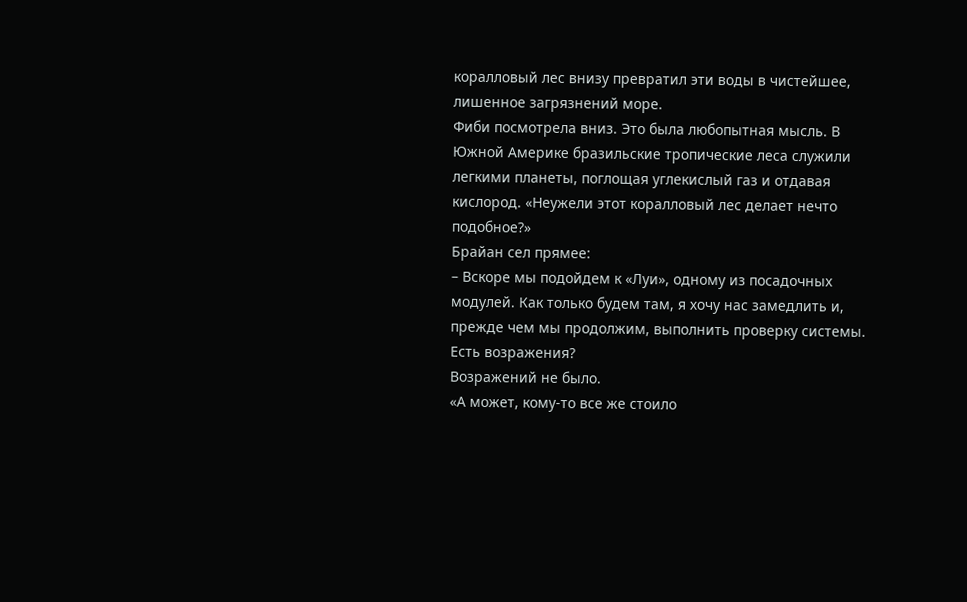коралловый лес внизу превратил эти воды в чистейшее, лишенное загрязнений море.
Фиби посмотрела вниз. Это была любопытная мысль. В Южной Америке бразильские тропические леса служили легкими планеты, поглощая углекислый газ и отдавая кислород. «Неужели этот коралловый лес делает нечто подобное?»
Брайан сел прямее:
– Вскоре мы подойдем к «Луи», одному из посадочных модулей. Как только будем там, я хочу нас замедлить и, прежде чем мы продолжим, выполнить проверку системы. Есть возражения?
Возражений не было.
«А может, кому-то все же стоило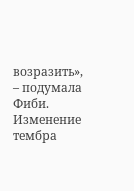возразить», – подумала Фиби.
Изменение тембра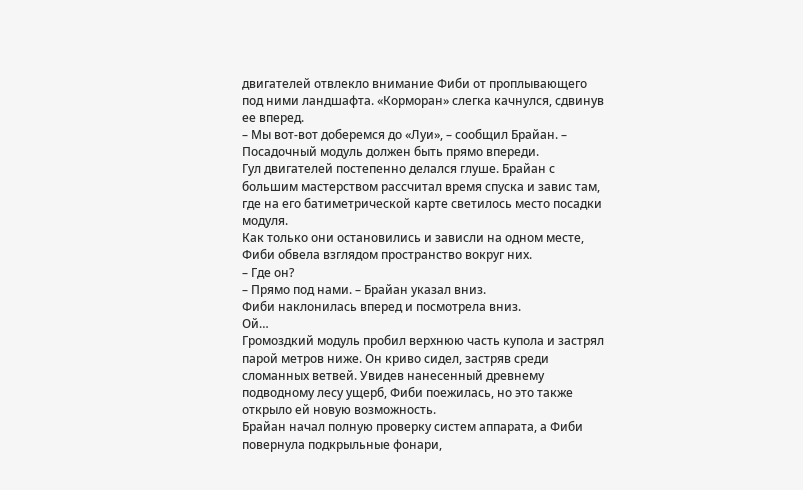двигателей отвлекло внимание Фиби от проплывающего под ними ландшафта. «Корморан» слегка качнулся, сдвинув ее вперед.
– Мы вот-вот доберемся до «Луи», – сообщил Брайан. – Посадочный модуль должен быть прямо впереди.
Гул двигателей постепенно делался глуше. Брайан с большим мастерством рассчитал время спуска и завис там, где на его батиметрической карте светилось место посадки модуля.
Как только они остановились и зависли на одном месте, Фиби обвела взглядом пространство вокруг них.
– Где он?
– Прямо под нами. – Брайан указал вниз.
Фиби наклонилась вперед и посмотрела вниз.
Ой…
Громоздкий модуль пробил верхнюю часть купола и застрял парой метров ниже. Он криво сидел, застряв среди сломанных ветвей. Увидев нанесенный древнему подводному лесу ущерб, Фиби поежилась, но это также открыло ей новую возможность.
Брайан начал полную проверку систем аппарата, а Фиби повернула подкрыльные фонари,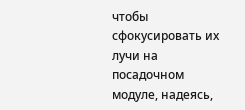чтобы сфокусировать их лучи на посадочном модуле, надеясь,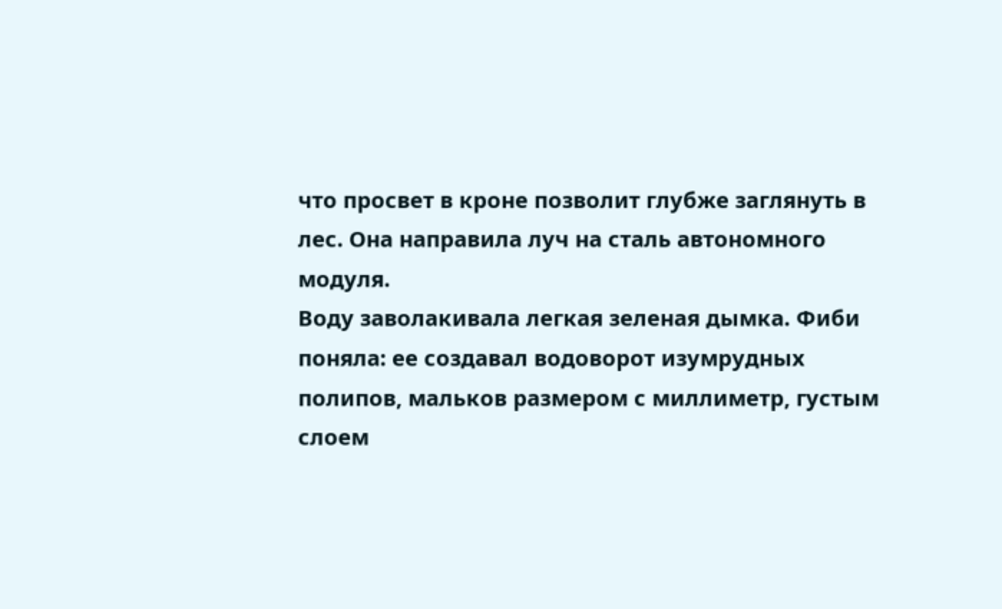что просвет в кроне позволит глубже заглянуть в лес. Она направила луч на сталь автономного модуля.
Воду заволакивала легкая зеленая дымка. Фиби поняла: ее создавал водоворот изумрудных полипов, мальков размером с миллиметр, густым слоем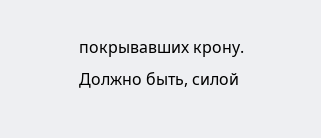покрывавших крону. Должно быть, силой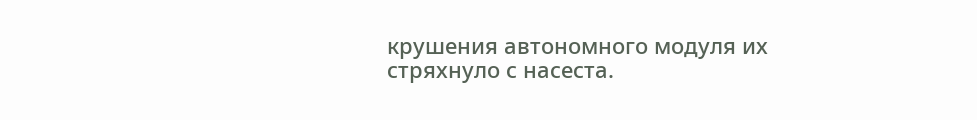крушения автономного модуля их стряхнуло с насеста.